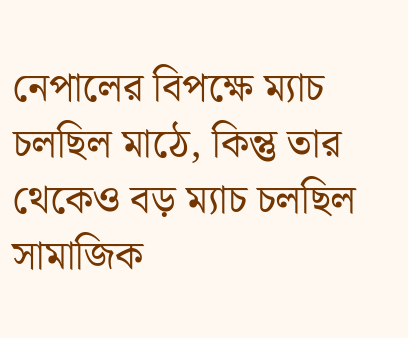নেপালের বিপক্ষে ম্যাচ চলছিল মাঠে, কিন্তু তার থেকেও বড় ম্যাচ চলছিল সামাজিক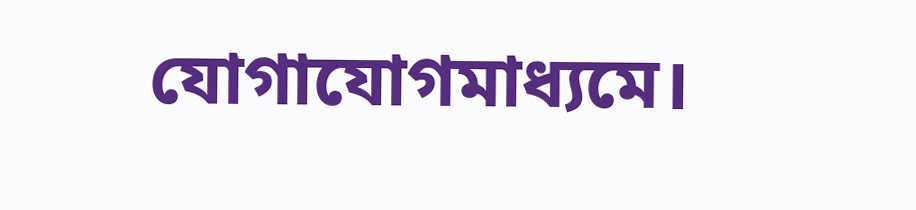যোগাযোগমাধ্যমে।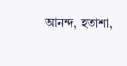আনন্দ, হতাশা,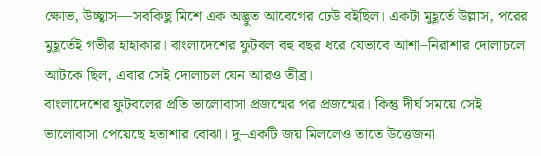ক্ষোভ, উচ্ছ্বাস—সবকিছু মিশে এক অদ্ভুত আবেগের ঢেউ বইছিল। একটা মুহূর্তে উল্লাস, পরের মুহূর্তেই গভীর হাহাকার। বাংলাদেশের ফুটবল বহু বছর ধরে যেভাবে আশা–নিরাশার দোলাচলে আটকে ছিল, এবার সেই দোলাচল যেন আরও তীব্র।
বাংলাদেশের ফুটবলের প্রতি ভালোবাসা প্রজন্মের পর প্রজন্মের। কিন্তু দীর্ঘ সময়ে সেই ভালোবাসা পেয়েছে হতাশার বোঝা। দু–একটি জয় মিললেও তাতে উত্তেজনা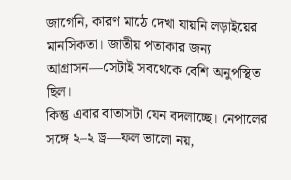জাগেনি, কারণ মাঠে দেখা যায়নি লড়াইয়ের মানসিকতা। জাতীয় পতাকার জন্য আগ্রাসন—সেটাই সবথেকে বেশি অনুপস্থিত ছিল।
কিন্তু এবার বাতাসটা যেন বদলাচ্ছে। নেপালের সঙ্গে ২–২ ড্র—ফল ভালো নয়,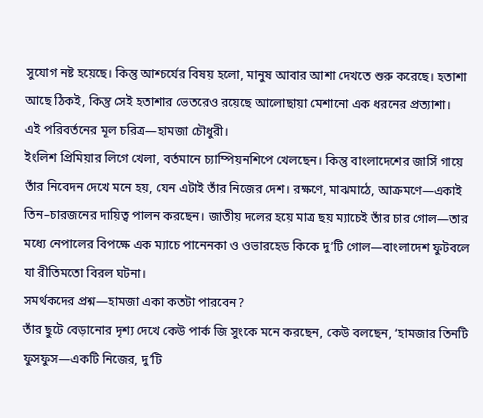সুযোগ নষ্ট হয়েছে। কিন্তু আশ্চর্যের বিষয় হলো, মানুষ আবার আশা দেখতে শুরু করেছে। হতাশা আছে ঠিকই, কিন্তু সেই হতাশার ভেতরেও রয়েছে আলোছায়া মেশানো এক ধরনের প্রত্যাশা।
এই পরিবর্তনের মূল চরিত্র—হামজা চৌধুরী।
ইংলিশ প্রিমিয়ার লিগে খেলা, বর্তমানে চ্যাম্পিয়নশিপে খেলছেন। কিন্তু বাংলাদেশের জার্সি গায়ে তাঁর নিবেদন দেখে মনে হয়, যেন এটাই তাঁর নিজের দেশ। রক্ষণে, মাঝমাঠে, আক্রমণে—একাই তিন–চারজনের দায়িত্ব পালন করছেন। জাতীয় দলের হয়ে মাত্র ছয় ম্যাচেই তাঁর চার গোল—তার মধ্যে নেপালের বিপক্ষে এক ম্যাচে পানেনকা ও ওভারহেড কিকে দু’টি গোল—বাংলাদেশ ফুটবলে যা রীতিমতো বিরল ঘটনা।
সমর্থকদের প্রশ্ন—হামজা একা কতটা পারবেন?
তাঁর ছুটে বেড়ানোর দৃশ্য দেখে কেউ পার্ক জি সুংকে মনে করছেন, কেউ বলছেন, ‘হামজার তিনটি ফুসফুস—একটি নিজের, দু’টি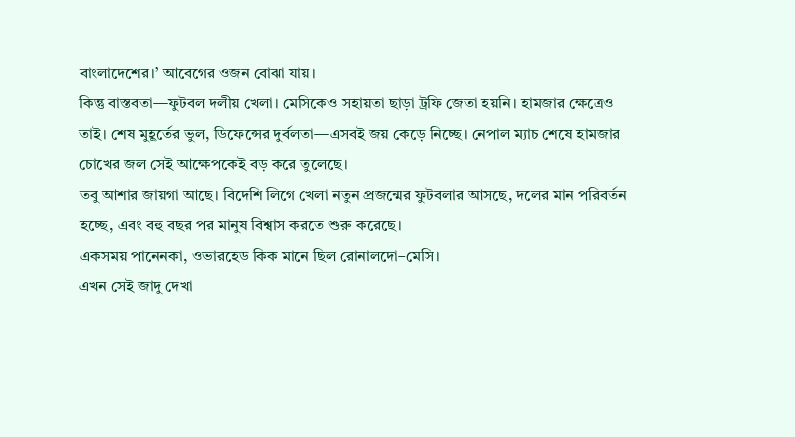বাংলাদেশের।’ আবেগের ওজন বোঝা যায়।
কিন্তু বাস্তবতা—ফুটবল দলীয় খেলা। মেসিকেও সহায়তা ছাড়া ট্রফি জেতা হয়নি। হামজার ক্ষেত্রেও তাই। শেষ মুহূর্তের ভুল, ডিফেন্সের দুর্বলতা—এসবই জয় কেড়ে নিচ্ছে। নেপাল ম্যাচ শেষে হামজার চোখের জল সেই আক্ষেপকেই বড় করে তুলেছে।
তবু আশার জায়গা আছে। বিদেশি লিগে খেলা নতুন প্রজন্মের ফুটবলার আসছে, দলের মান পরিবর্তন হচ্ছে, এবং বহু বছর পর মানুষ বিশ্বাস করতে শুরু করেছে।
একসময় পানেনকা, ওভারহেড কিক মানে ছিল রোনালদো–মেসি।
এখন সেই জাদু দেখা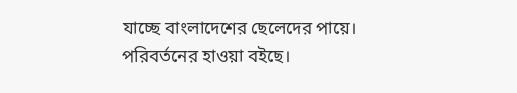যাচ্ছে বাংলাদেশের ছেলেদের পায়ে।
পরিবর্তনের হাওয়া বইছে।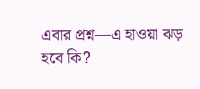এবার প্রশ্ন—এ হাওয়া ঝড় হবে কি?